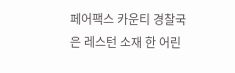페어팩스 카운티 경찰국은 레스턴 소재 한 어린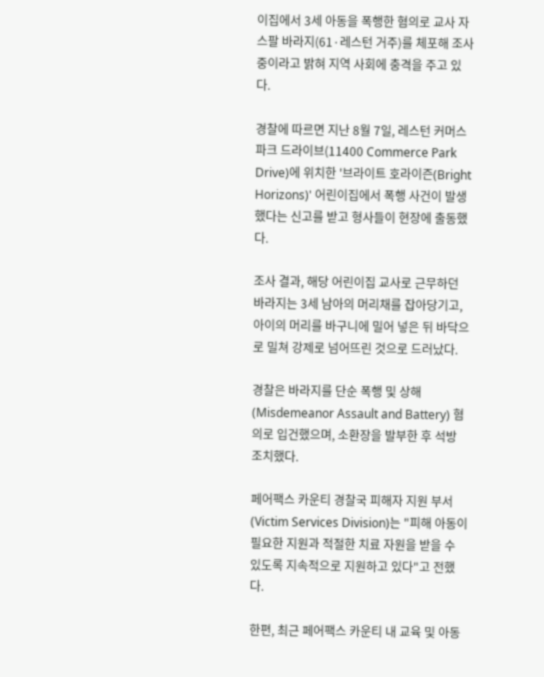이집에서 3세 아동을 폭행한 혐의로 교사 자스팔 바라지(61·레스턴 거주)를 체포해 조사 중이라고 밝혀 지역 사회에 충격을 주고 있다.

경찰에 따르면 지난 8월 7일, 레스턴 커머스 파크 드라이브(11400 Commerce Park Drive)에 위치한 '브라이트 호라이즌(Bright Horizons)' 어린이집에서 폭행 사건이 발생했다는 신고를 받고 형사들이 현장에 출동했다.

조사 결과, 해당 어린이집 교사로 근무하던 바라지는 3세 남아의 머리채를 잡아당기고, 아이의 머리를 바구니에 밀어 넣은 뒤 바닥으로 밀쳐 강제로 넘어뜨린 것으로 드러났다.

경찰은 바라지를 단순 폭행 및 상해(Misdemeanor Assault and Battery) 혐의로 입건했으며, 소환장을 발부한 후 석방 조치했다.

페어팩스 카운티 경찰국 피해자 지원 부서(Victim Services Division)는 "피해 아동이 필요한 지원과 적절한 치료 자원을 받을 수 있도록 지속적으로 지원하고 있다"고 전했다.

한편, 최근 페어팩스 카운티 내 교육 및 아동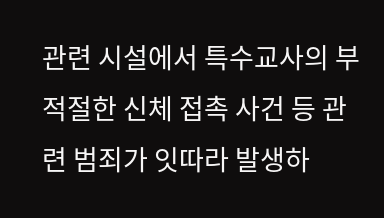관련 시설에서 특수교사의 부적절한 신체 접촉 사건 등 관련 범죄가 잇따라 발생하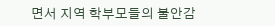면서 지역 학부모들의 불안감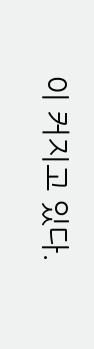이 커지고 있다.